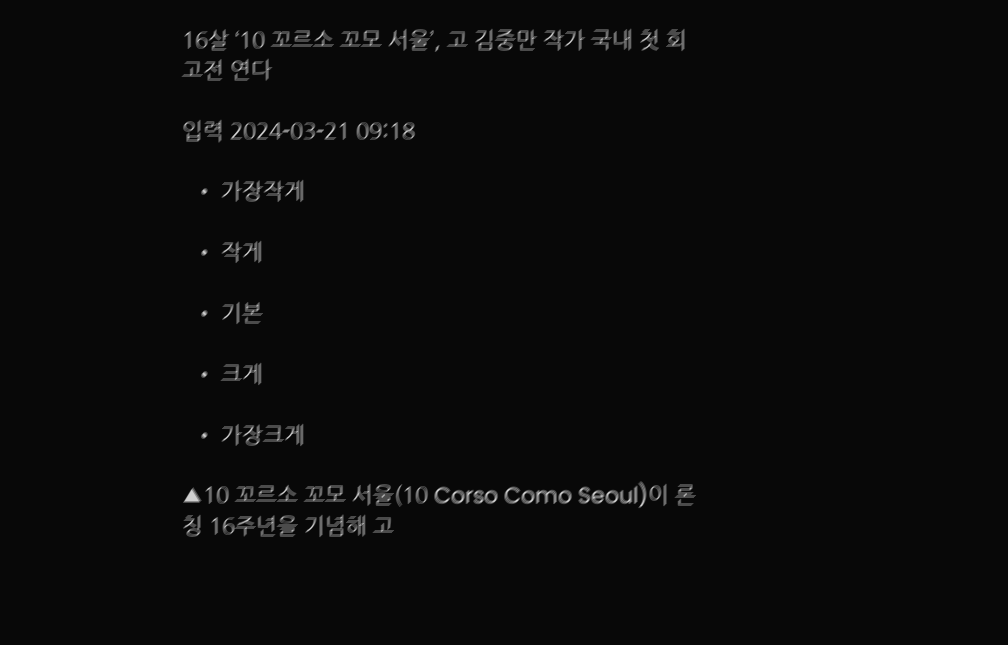16살 ‘10 꼬르소 꼬모 서울’, 고 김중만 작가 국내 첫 회고전 연다

입력 2024-03-21 09:18

  • 가장작게

  • 작게

  • 기본

  • 크게

  • 가장크게

▲10 꼬르소 꼬모 서울(10 Corso Como Seoul)이 론칭 16주년을 기념해 고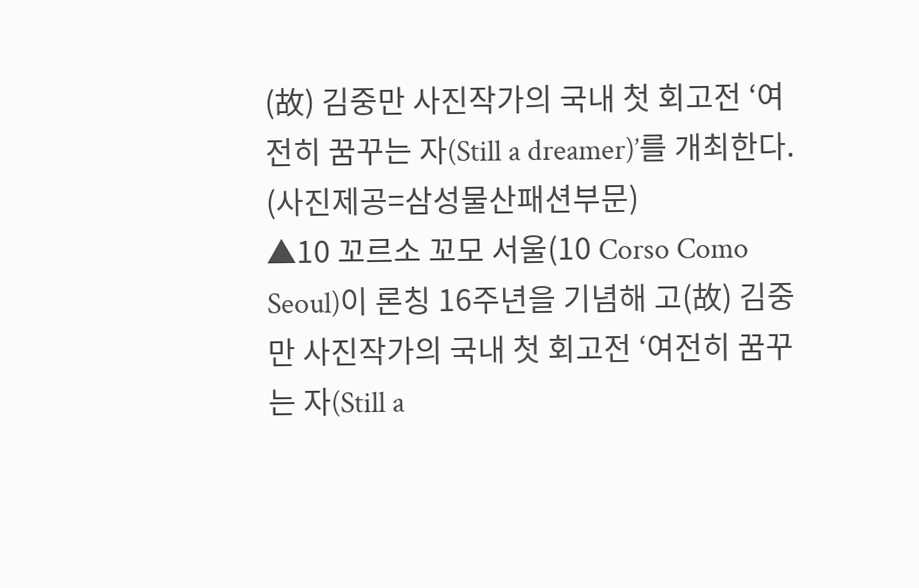(故) 김중만 사진작가의 국내 첫 회고전 ‘여전히 꿈꾸는 자(Still a dreamer)’를 개최한다. (사진제공=삼성물산패션부문)
▲10 꼬르소 꼬모 서울(10 Corso Como Seoul)이 론칭 16주년을 기념해 고(故) 김중만 사진작가의 국내 첫 회고전 ‘여전히 꿈꾸는 자(Still a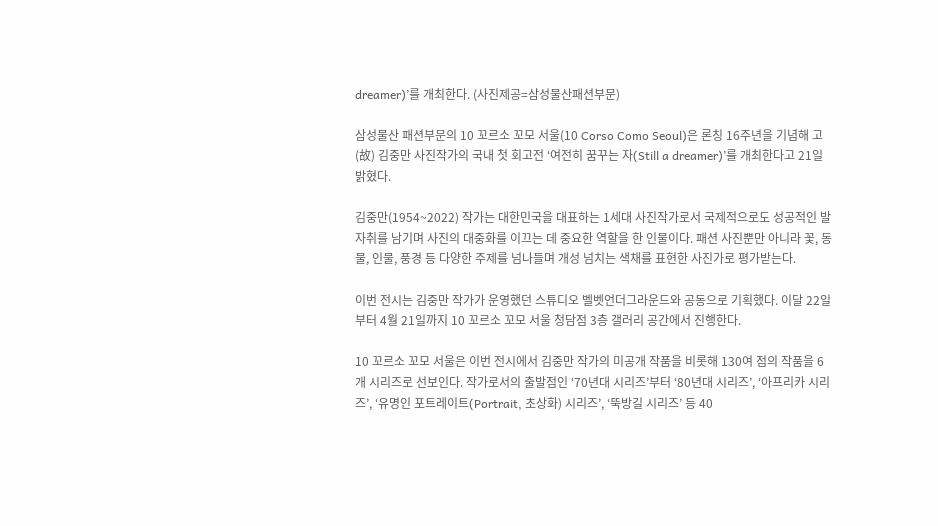dreamer)’를 개최한다. (사진제공=삼성물산패션부문)

삼성물산 패션부문의 10 꼬르소 꼬모 서울(10 Corso Como Seoul)은 론칭 16주년을 기념해 고(故) 김중만 사진작가의 국내 첫 회고전 ‘여전히 꿈꾸는 자(Still a dreamer)’를 개최한다고 21일 밝혔다.

김중만(1954~2022) 작가는 대한민국을 대표하는 1세대 사진작가로서 국제적으로도 성공적인 발자취를 남기며 사진의 대중화를 이끄는 데 중요한 역할을 한 인물이다. 패션 사진뿐만 아니라 꽃, 동물, 인물, 풍경 등 다양한 주제를 넘나들며 개성 넘치는 색채를 표현한 사진가로 평가받는다.

이번 전시는 김중만 작가가 운영했던 스튜디오 벨벳언더그라운드와 공동으로 기획했다. 이달 22일부터 4월 21일까지 10 꼬르소 꼬모 서울 청담점 3층 갤러리 공간에서 진행한다.

10 꼬르소 꼬모 서울은 이번 전시에서 김중만 작가의 미공개 작품을 비롯해 130여 점의 작품을 6개 시리즈로 선보인다. 작가로서의 출발점인 ‘70년대 시리즈’부터 ‘80년대 시리즈’, ‘아프리카 시리즈’, ‘유명인 포트레이트(Portrait, 초상화) 시리즈’, ‘뚝방길 시리즈’ 등 40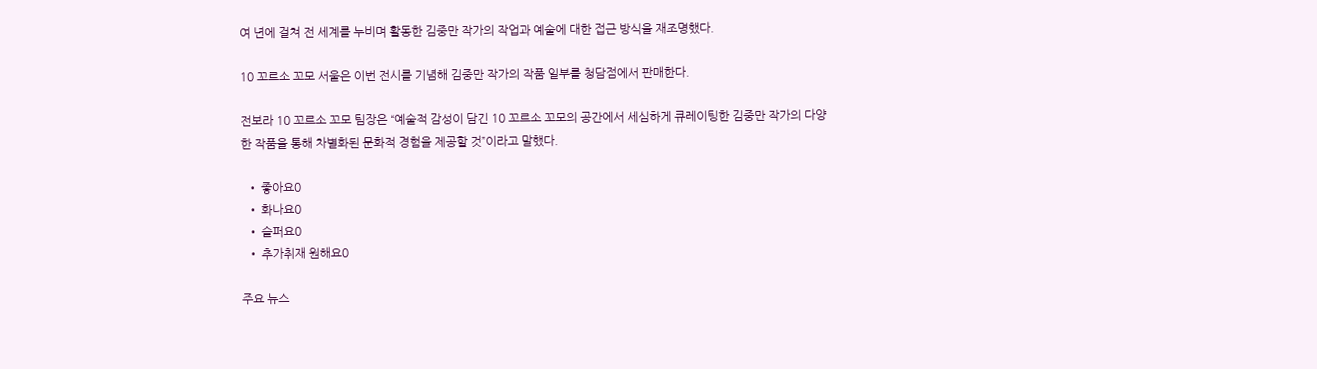여 년에 걸쳐 전 세계를 누비며 활동한 김중만 작가의 작업과 예술에 대한 접근 방식을 재조명했다.

10 꼬르소 꼬모 서울은 이번 전시를 기념해 김중만 작가의 작품 일부를 청담점에서 판매한다.

전보라 10 꼬르소 꼬모 팀장은 “예술적 감성이 담긴 10 꼬르소 꼬모의 공간에서 세심하게 큐레이팅한 김중만 작가의 다양한 작품을 통해 차별화된 문화적 경험을 제공할 것”이라고 말했다.

  • 좋아요0
  • 화나요0
  • 슬퍼요0
  • 추가취재 원해요0

주요 뉴스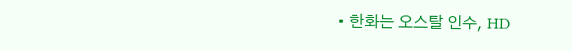• 한화는 오스탈 인수, HD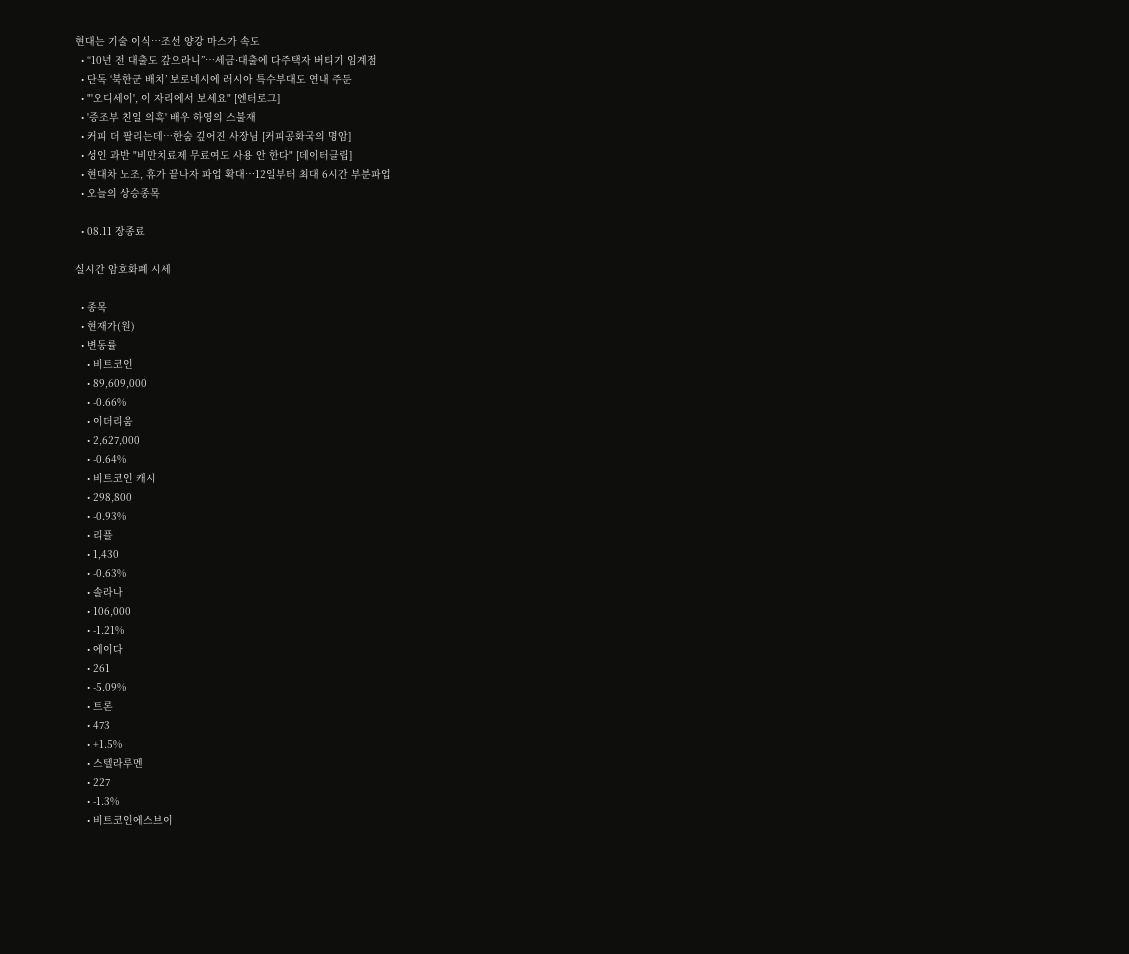현대는 기술 이식…조선 양강 마스가 속도
  • “10년 전 대출도 갚으라니”…세금·대출에 다주택자 버티기 임계점
  • 단독 ‘북한군 배치’ 보로네시에 러시아 특수부대도 연내 주둔
  • "'오디세이', 이 자리에서 보세요" [엔터로그]
  • '증조부 친일 의혹' 배우 하영의 스불재
  • 커피 더 팔리는데⋯한숨 깊어진 사장님 [커피공화국의 명암]
  • 성인 과반 "비만치료제 무료여도 사용 안 한다" [데이터클립]
  • 현대차 노조, 휴가 끝나자 파업 확대…12일부터 최대 6시간 부분파업
  • 오늘의 상승종목

  • 08.11 장종료

실시간 암호화폐 시세

  • 종목
  • 현재가(원)
  • 변동률
    • 비트코인
    • 89,609,000
    • -0.66%
    • 이더리움
    • 2,627,000
    • -0.64%
    • 비트코인 캐시
    • 298,800
    • -0.93%
    • 리플
    • 1,430
    • -0.63%
    • 솔라나
    • 106,000
    • -1.21%
    • 에이다
    • 261
    • -5.09%
    • 트론
    • 473
    • +1.5%
    • 스텔라루멘
    • 227
    • -1.3%
    • 비트코인에스브이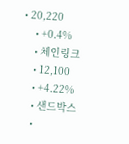• 20,220
    • +0.4%
    • 체인링크
    • 12,100
    • +4.22%
    • 샌드박스
    •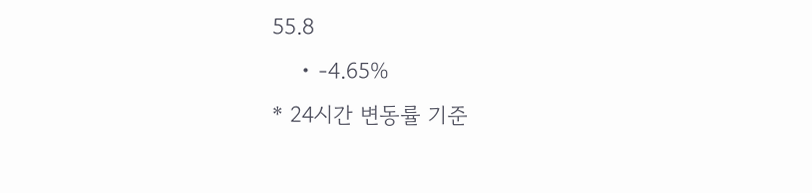55.8
    • -4.65%
* 24시간 변동률 기준